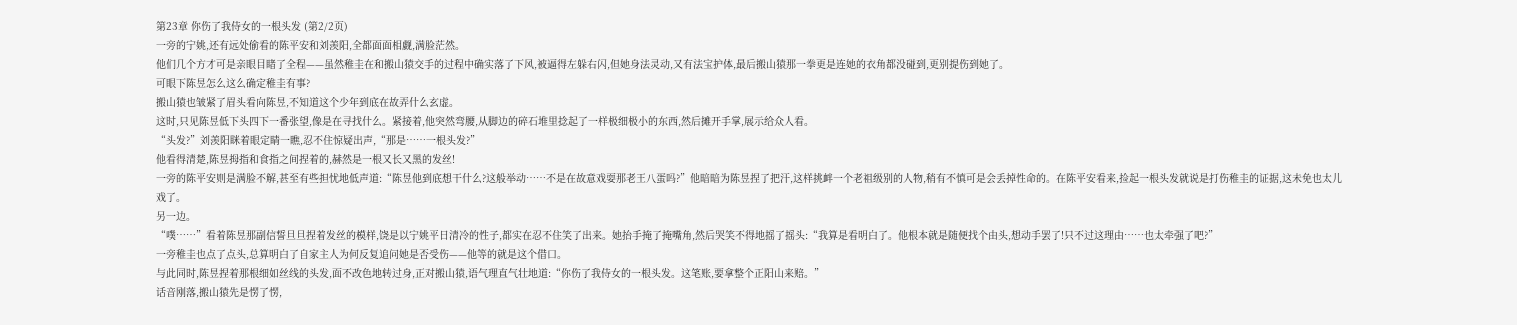第23章 你伤了我侍女的一根头发 (第2/2页)
一旁的宁姚,还有远处偷看的陈平安和刘羡阳,全都面面相觑,满脸茫然。
他们几个方才可是亲眼目睹了全程——虽然稚圭在和搬山猿交手的过程中确实落了下风,被逼得左躲右闪,但她身法灵动,又有法宝护体,最后搬山猿那一拳更是连她的衣角都没碰到,更别提伤到她了。
可眼下陈昱怎么这么确定稚圭有事?
搬山猿也皱紧了眉头看向陈昱,不知道这个少年到底在故弄什么玄虚。
这时,只见陈昱低下头四下一番张望,像是在寻找什么。紧接着,他突然弯腰,从脚边的碎石堆里捻起了一样极细极小的东西,然后摊开手掌,展示给众人看。
“头发?”刘羡阳眯着眼定睛一瞧,忍不住惊疑出声,“那是……一根头发?”
他看得清楚,陈昱拇指和食指之间捏着的,赫然是一根又长又黑的发丝!
一旁的陈平安则是满脸不解,甚至有些担忧地低声道:“陈昱他到底想干什么?这般举动……不是在故意戏耍那老王八蛋吗?”他暗暗为陈昱捏了把汗,这样挑衅一个老祖级别的人物,稍有不慎可是会丢掉性命的。在陈平安看来,捡起一根头发就说是打伤稚圭的证据,这未免也太儿戏了。
另一边。
“噗……”看着陈昱那副信誓旦旦捏着发丝的模样,饶是以宁姚平日清冷的性子,都实在忍不住笑了出来。她抬手掩了掩嘴角,然后哭笑不得地摇了摇头:“我算是看明白了。他根本就是随便找个由头,想动手罢了!只不过这理由……也太牵强了吧?”
一旁稚圭也点了点头,总算明白了自家主人为何反复追问她是否受伤——他等的就是这个借口。
与此同时,陈昱捏着那根细如丝线的头发,面不改色地转过身,正对搬山猿,语气理直气壮地道:“你伤了我侍女的一根头发。这笔账,要拿整个正阳山来赔。”
话音刚落,搬山猿先是愣了愣,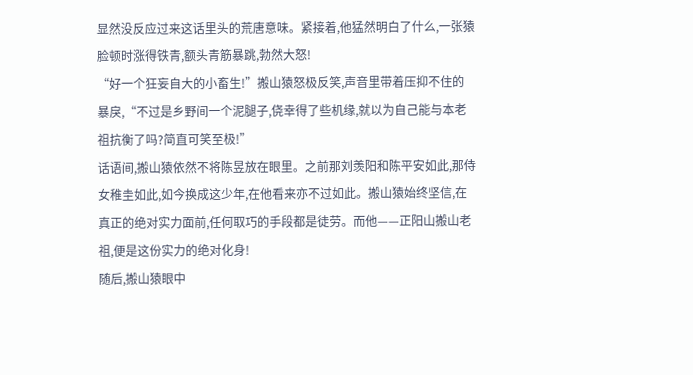显然没反应过来这话里头的荒唐意味。紧接着,他猛然明白了什么,一张猿脸顿时涨得铁青,额头青筋暴跳,勃然大怒!
“好一个狂妄自大的小畜生!”搬山猿怒极反笑,声音里带着压抑不住的暴戾,“不过是乡野间一个泥腿子,侥幸得了些机缘,就以为自己能与本老祖抗衡了吗?简直可笑至极!”
话语间,搬山猿依然不将陈昱放在眼里。之前那刘羡阳和陈平安如此,那侍女稚圭如此,如今换成这少年,在他看来亦不过如此。搬山猿始终坚信,在真正的绝对实力面前,任何取巧的手段都是徒劳。而他——正阳山搬山老祖,便是这份实力的绝对化身!
随后,搬山猿眼中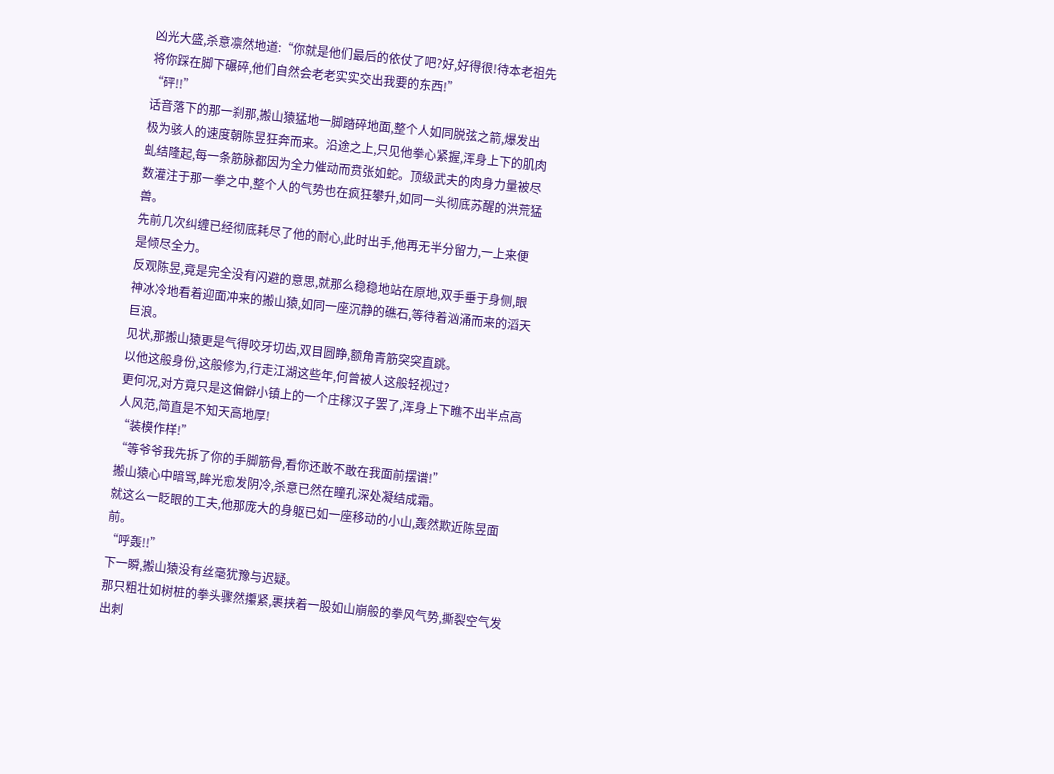凶光大盛,杀意凛然地道:“你就是他们最后的依仗了吧?好,好得很!待本老祖先将你踩在脚下碾碎,他们自然会老老实实交出我要的东西!”
“砰!!”
话音落下的那一刹那,搬山猿猛地一脚踏碎地面,整个人如同脱弦之箭,爆发出极为骇人的速度朝陈昱狂奔而来。沿途之上,只见他拳心紧握,浑身上下的肌肉虬结隆起,每一条筋脉都因为全力催动而贲张如蛇。顶级武夫的肉身力量被尽数灌注于那一拳之中,整个人的气势也在疯狂攀升,如同一头彻底苏醒的洪荒猛兽。
先前几次纠缠已经彻底耗尽了他的耐心,此时出手,他再无半分留力,一上来便是倾尽全力。
反观陈昱,竟是完全没有闪避的意思,就那么稳稳地站在原地,双手垂于身侧,眼神冰冷地看着迎面冲来的搬山猿,如同一座沉静的礁石,等待着汹涌而来的滔天巨浪。
见状,那搬山猿更是气得咬牙切齿,双目圆睁,额角青筋突突直跳。
以他这般身份,这般修为,行走江湖这些年,何曾被人这般轻视过?
更何况,对方竟只是这偏僻小镇上的一个庄稼汉子罢了,浑身上下瞧不出半点高人风范,简直是不知天高地厚!
“装模作样!”
“等爷爷我先拆了你的手脚筋骨,看你还敢不敢在我面前摆谱!”
搬山猿心中暗骂,眸光愈发阴冷,杀意已然在瞳孔深处凝结成霜。
就这么一眨眼的工夫,他那庞大的身躯已如一座移动的小山,轰然欺近陈昱面前。
“呼轰!!”
下一瞬,搬山猿没有丝毫犹豫与迟疑。
那只粗壮如树桩的拳头骤然攥紧,裹挟着一股如山崩般的拳风气势,撕裂空气发出刺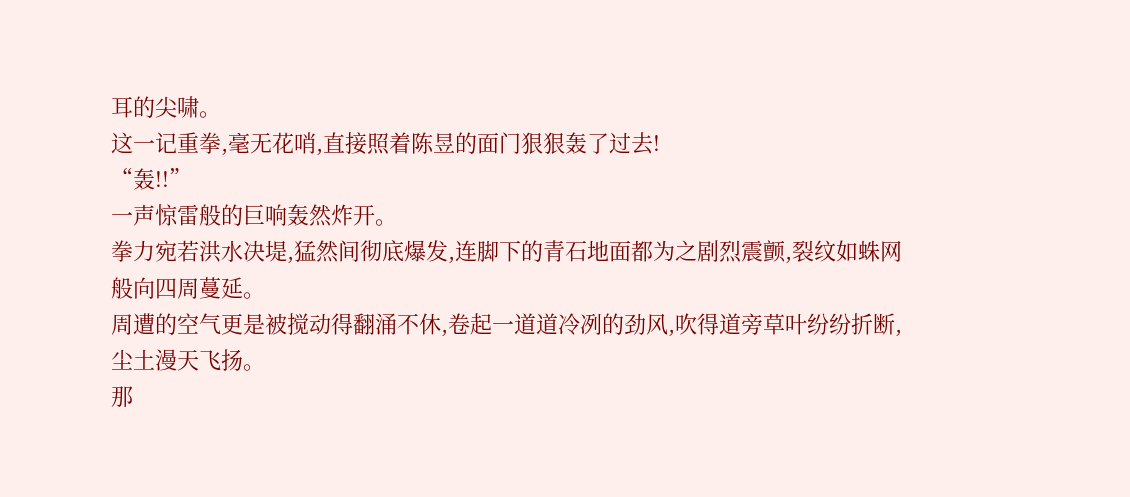耳的尖啸。
这一记重拳,毫无花哨,直接照着陈昱的面门狠狠轰了过去!
“轰!!”
一声惊雷般的巨响轰然炸开。
拳力宛若洪水决堤,猛然间彻底爆发,连脚下的青石地面都为之剧烈震颤,裂纹如蛛网般向四周蔓延。
周遭的空气更是被搅动得翻涌不休,卷起一道道冷冽的劲风,吹得道旁草叶纷纷折断,尘土漫天飞扬。
那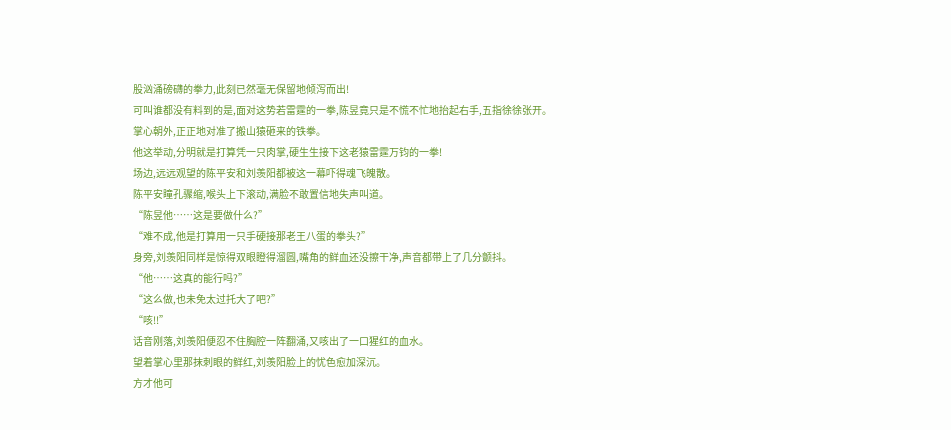股汹涌磅礴的拳力,此刻已然毫无保留地倾泻而出!
可叫谁都没有料到的是,面对这势若雷霆的一拳,陈昱竟只是不慌不忙地抬起右手,五指徐徐张开。
掌心朝外,正正地对准了搬山猿砸来的铁拳。
他这举动,分明就是打算凭一只肉掌,硬生生接下这老猿雷霆万钧的一拳!
场边,远远观望的陈平安和刘羡阳都被这一幕吓得魂飞魄散。
陈平安瞳孔骤缩,喉头上下滚动,满脸不敢置信地失声叫道。
“陈昱他……这是要做什么?”
“难不成,他是打算用一只手硬接那老王八蛋的拳头?”
身旁,刘羡阳同样是惊得双眼瞪得溜圆,嘴角的鲜血还没擦干净,声音都带上了几分颤抖。
“他……这真的能行吗?”
“这么做,也未免太过托大了吧?”
“咳!!”
话音刚落,刘羡阳便忍不住胸腔一阵翻涌,又咳出了一口猩红的血水。
望着掌心里那抹刺眼的鲜红,刘羡阳脸上的忧色愈加深沉。
方才他可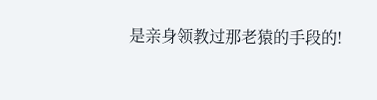是亲身领教过那老猿的手段的!